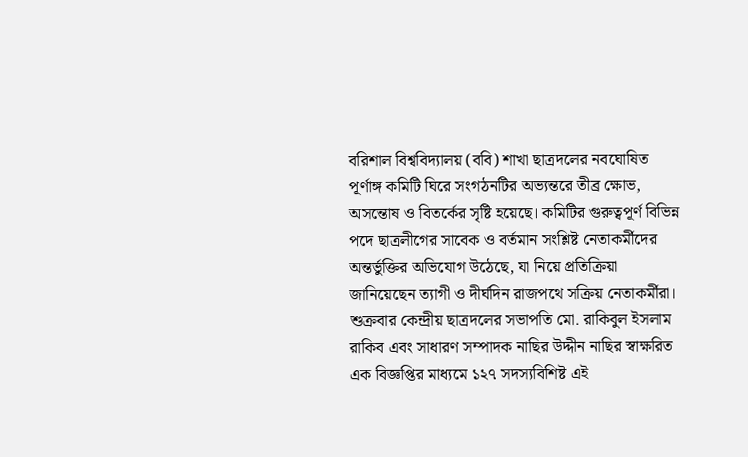বরিশাল বিশ্ববিদ্যালয় (ববি) শাখা ছাত্রদলের নবঘোষিত পূর্ণাঙ্গ কমিটি ঘিরে সংগঠনটির অভ্যন্তরে তীব্র ক্ষোভ, অসন্তোষ ও বিতর্কের সৃষ্টি হয়েছে। কমিটির গুরুত্বপূর্ণ বিভিন্ন পদে ছাত্রলীগের সাবেক ও বর্তমান সংশ্লিষ্ট নেতাকর্মীদের অন্তর্ভুক্তির অভিযোগ উঠেছে, যা নিয়ে প্রতিক্রিয়া জানিয়েছেন ত্যাগী ও দীর্ঘদিন রাজপথে সক্রিয় নেতাকর্মীরা।
শুক্রবার কেন্দ্রীয় ছাত্রদলের সভাপতি মো. রাকিবুল ইসলাম রাকিব এবং সাধারণ সম্পাদক নাছির উদ্দীন নাছির স্বাক্ষরিত এক বিজ্ঞপ্তির মাধ্যমে ১২৭ সদস্যবিশিষ্ট এই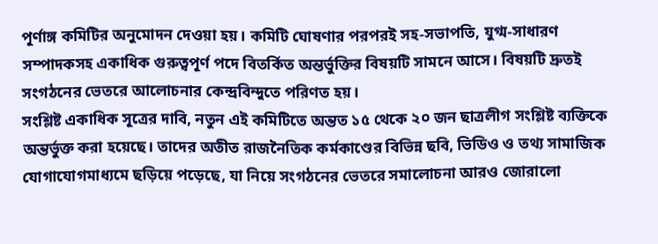পূর্ণাঙ্গ কমিটির অনুমোদন দেওয়া হয়। কমিটি ঘোষণার পরপরই সহ-সভাপতি, যুগ্ম-সাধারণ সম্পাদকসহ একাধিক গুরুত্বপূর্ণ পদে বিতর্কিত অন্তর্ভুক্তির বিষয়টি সামনে আসে। বিষয়টি দ্রুতই সংগঠনের ভেতরে আলোচনার কেন্দ্রবিন্দুতে পরিণত হয়।
সংশ্লিষ্ট একাধিক সূত্রের দাবি, নতুন এই কমিটিতে অন্তত ১৫ থেকে ২০ জন ছাত্রলীগ সংশ্লিষ্ট ব্যক্তিকে অন্তর্ভুক্ত করা হয়েছে। তাদের অতীত রাজনৈতিক কর্মকাণ্ডের বিভিন্ন ছবি, ভিডিও ও তথ্য সামাজিক যোগাযোগমাধ্যমে ছড়িয়ে পড়েছে, যা নিয়ে সংগঠনের ভেতরে সমালোচনা আরও জোরালো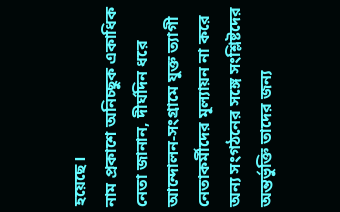হয়েছে।
নাম প্রকাশে অনিচ্ছুক একাধিক নেতা জানান, দীর্ঘদিন ধরে আন্দোলন-সংগ্রামে যুক্ত ত্যাগী নেতাকর্মীদের মূল্যায়ন না করে অন্য সংগঠনের সঙ্গে সংশ্লিষ্টদের অন্তর্ভুক্তি তাদের জন্য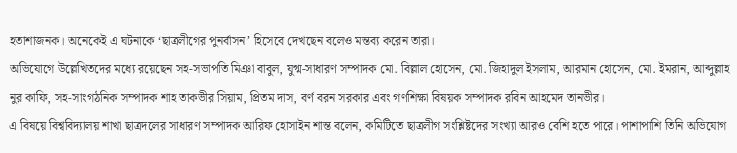হতাশাজনক। অনেকেই এ ঘটনাকে ‘ছাত্রলীগের পুনর্বাসন’ হিসেবে দেখছেন বলেও মন্তব্য করেন তারা।
অভিযোগে উল্লেখিতদের মধ্যে রয়েছেন সহ-সভাপতি মিঞা বাবুল, যুগ্ম-সাধারণ সম্পাদক মো. বিল্লাল হোসেন, মো. জিহাদুল ইসলাম, আরমান হোসেন, মো. ইমরান, আব্দুল্লাহ নুর কাফি, সহ-সাংগঠনিক সম্পাদক শাহ তাকভীর সিয়াম, প্রিতম দাস, বর্ণ বরন সরকার এবং গণশিক্ষা বিষয়ক সম্পাদক রবিন আহমেদ তানভীর।
এ বিষয়ে বিশ্ববিদ্যালয় শাখা ছাত্রদলের সাধারণ সম্পাদক আরিফ হোসাইন শান্ত বলেন, কমিটিতে ছাত্রলীগ সংশ্লিষ্টদের সংখ্যা আরও বেশি হতে পারে। পাশাপাশি তিনি অভিযোগ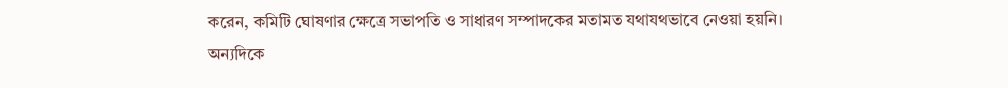করেন, কমিটি ঘোষণার ক্ষেত্রে সভাপতি ও সাধারণ সম্পাদকের মতামত যথাযথভাবে নেওয়া হয়নি।
অন্যদিকে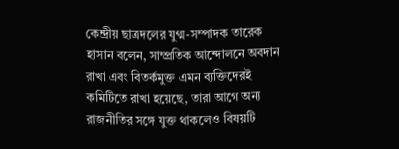কেন্দ্রীয় ছাত্রদলের যুগ্ম-সম্পাদক তারেক হাসান বলেন, সাম্প্রতিক আন্দোলনে অবদান রাখা এবং বিতর্কমুক্ত এমন ব্যক্তিদেরই কমিটিতে রাখা হয়েছে, তারা আগে অন্য রাজনীতির সঙ্গে যুক্ত থাকলেও বিষয়টি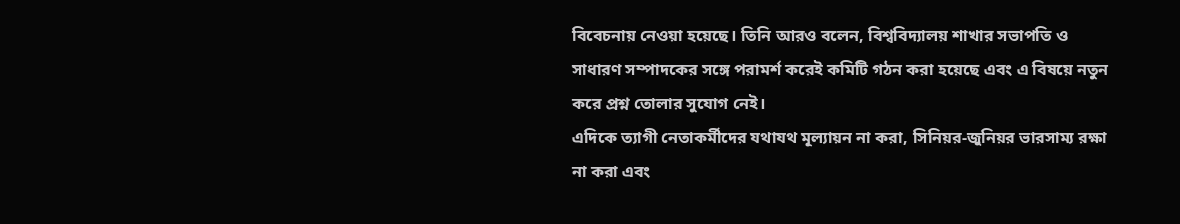বিবেচনায় নেওয়া হয়েছে। তিনি আরও বলেন, বিশ্ববিদ্যালয় শাখার সভাপতি ও সাধারণ সম্পাদকের সঙ্গে পরামর্শ করেই কমিটি গঠন করা হয়েছে এবং এ বিষয়ে নতুন করে প্রশ্ন তোলার সুযোগ নেই।
এদিকে ত্যাগী নেতাকর্মীদের যথাযথ মূল্যায়ন না করা, সিনিয়র-জুনিয়র ভারসাম্য রক্ষা না করা এবং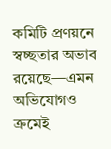কমিটি প্রণয়নে স্বচ্ছতার অভাব রয়েছে—এমন অভিযোগও ক্রমেই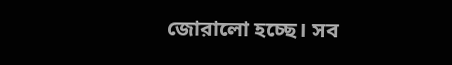জোরালো হচ্ছে। সব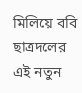মিলিয়ে ববি ছাত্রদলের এই নতুন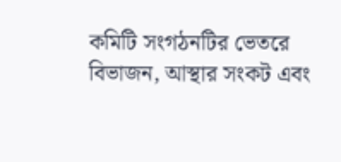কমিটি সংগঠনটির ভেতরে বিভাজন, আস্থার সংকট এবং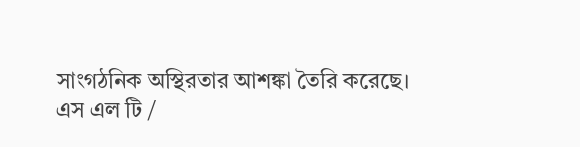সাংগঠনিক অস্থিরতার আশঙ্কা তৈরি করেছে।
এস এল টি /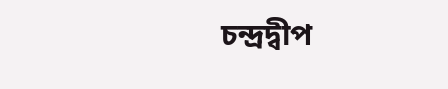চন্দ্রদ্বীপ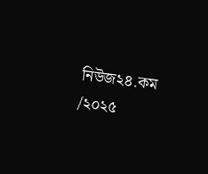নিউজ২৪.কম /২০২৫